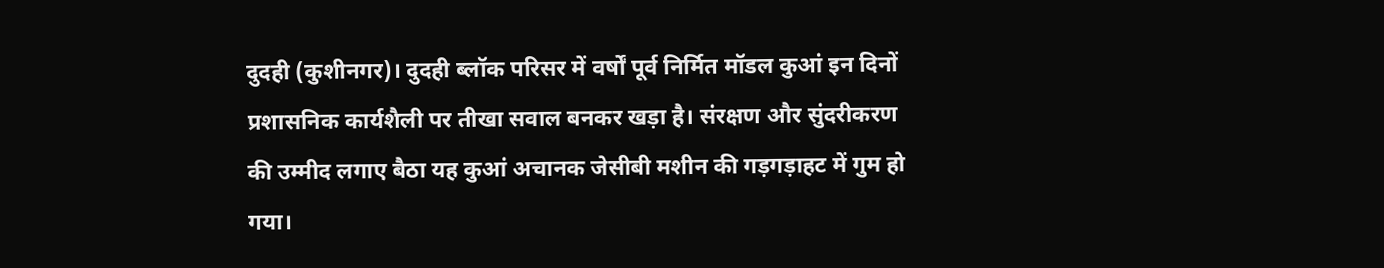दुदही (कुशीनगर)। दुदही ब्लॉक परिसर में वर्षों पूर्व निर्मित मॉडल कुआं इन दिनों प्रशासनिक कार्यशैली पर तीखा सवाल बनकर खड़ा है। संरक्षण और सुंदरीकरण की उम्मीद लगाए बैठा यह कुआं अचानक जेसीबी मशीन की गड़गड़ाहट में गुम हो गया।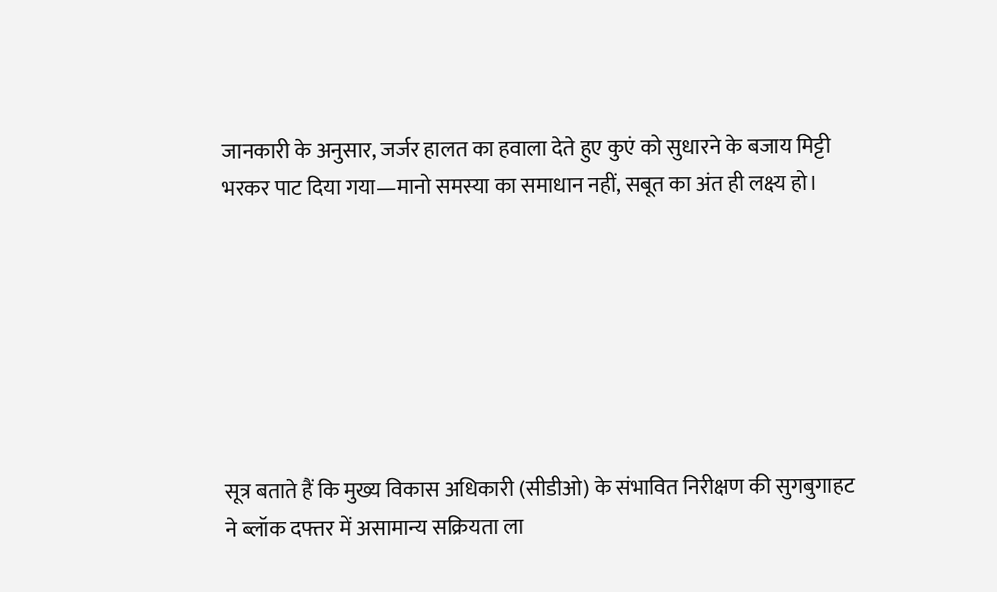जानकारी के अनुसार, जर्जर हालत का हवाला देते हुए कुएं को सुधारने के बजाय मिट्टी भरकर पाट दिया गया—मानो समस्या का समाधान नहीं, सबूत का अंत ही लक्ष्य हो।







सूत्र बताते हैं कि मुख्य विकास अधिकारी (सीडीओ) के संभावित निरीक्षण की सुगबुगाहट ने ब्लॉक दफ्तर में असामान्य सक्रियता ला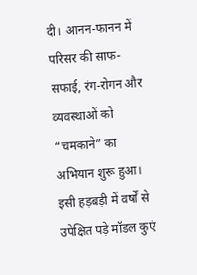दी। आनन-फानन में परिसर की साफ-सफाई, रंग-रोगन और व्यवस्थाओं को “चमकाने” का अभियान शुरू हुआ। इसी हड़बड़ी में वर्षों से उपेक्षित पड़े मॉडल कुएं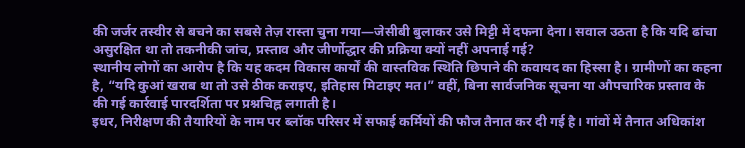की जर्जर तस्वीर से बचने का सबसे तेज़ रास्ता चुना गया—जेसीबी बुलाकर उसे मिट्टी में दफना देना। सवाल उठता है कि यदि ढांचा असुरक्षित था तो तकनीकी जांच, प्रस्ताव और जीर्णोद्धार की प्रक्रिया क्यों नहीं अपनाई गई?
स्थानीय लोगों का आरोप है कि यह कदम विकास कार्यों की वास्तविक स्थिति छिपाने की कवायद का हिस्सा है। ग्रामीणों का कहना है, “यदि कुआं खराब था तो उसे ठीक कराइए, इतिहास मिटाइए मत।” वहीं, बिना सार्वजनिक सूचना या औपचारिक प्रस्ताव के की गई कार्रवाई पारदर्शिता पर प्रश्नचिह्न लगाती है।
इधर, निरीक्षण की तैयारियों के नाम पर ब्लॉक परिसर में सफाई कर्मियों की फौज तैनात कर दी गई है। गांवों में तैनात अधिकांश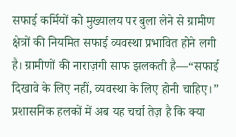सफाई कर्मियों को मुख्यालय पर बुला लेने से ग्रामीण क्षेत्रों की नियमित सफाई व्यवस्था प्रभावित होने लगी है। ग्रामीणों की नाराज़गी साफ झलकती है—“सफाई दिखावे के लिए नहीं, व्यवस्था के लिए होनी चाहिए।”
प्रशासनिक हलकों में अब यह चर्चा तेज़ है कि क्या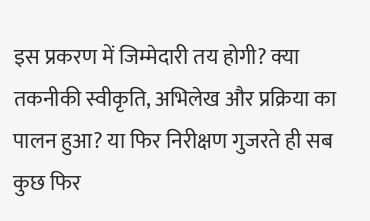इस प्रकरण में जिम्मेदारी तय होगी? क्या तकनीकी स्वीकृति, अभिलेख और प्रक्रिया का पालन हुआ? या फिर निरीक्षण गुजरते ही सब कुछ फिर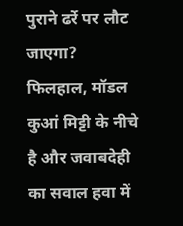पुराने ढर्रे पर लौट जाएगा? फिलहाल, मॉडल कुआं मिट्टी के नीचे है और जवाबदेही का सवाल हवा में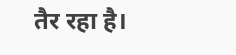तैर रहा है।